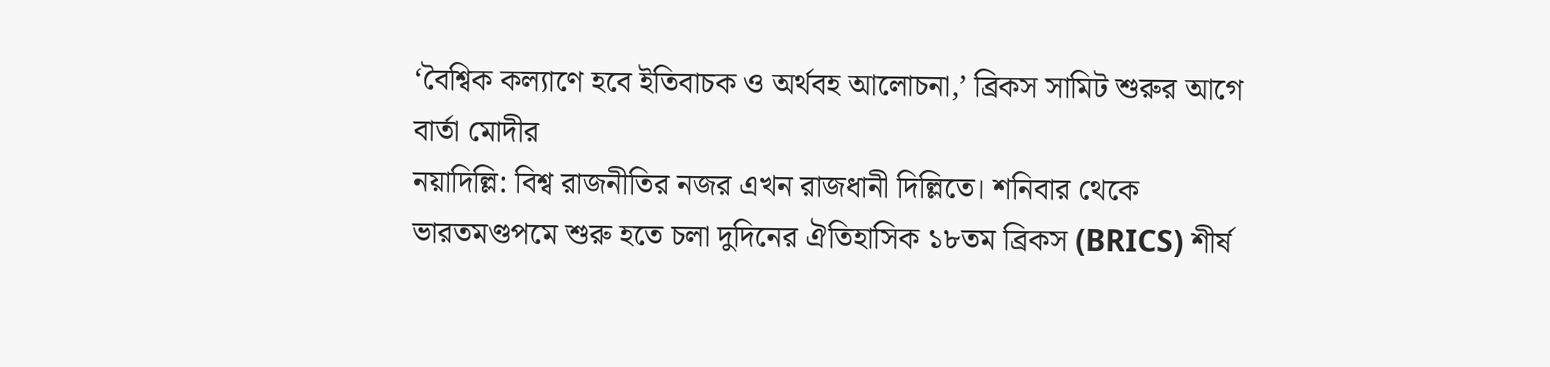‘বৈশ্বিক কল্যাণে হবে ইতিবাচক ও অর্থবহ আলোচনা,’ ব্রিকস সামিট শুরুর আগে বার্তা মোদীর
নয়াদিল্লি: বিশ্ব রাজনীতির নজর এখন রাজধানী দিল্লিতে। শনিবার থেকে ভারতমণ্ডপমে শুরু হতে চলা দুদিনের ঐতিহাসিক ১৮তম ব্রিকস (BRICS) শীর্ষ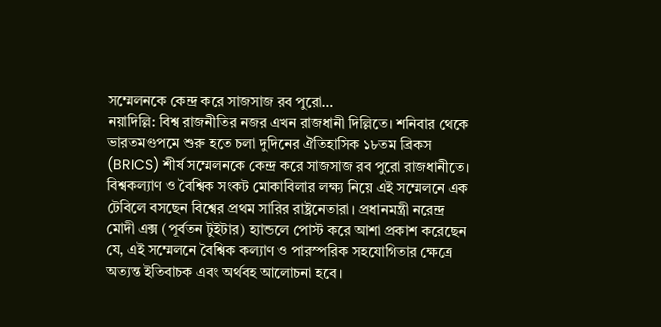সম্মেলনকে কেন্দ্র করে সাজসাজ রব পুরো…
নয়াদিল্লি: বিশ্ব রাজনীতির নজর এখন রাজধানী দিল্লিতে। শনিবার থেকে ভারতমণ্ডপমে শুরু হতে চলা দুদিনের ঐতিহাসিক ১৮তম ব্রিকস (BRICS) শীর্ষ সম্মেলনকে কেন্দ্র করে সাজসাজ রব পুরো রাজধানীতে। বিশ্বকল্যাণ ও বৈশ্বিক সংকট মোকাবিলার লক্ষ্য নিয়ে এই সম্মেলনে এক টেবিলে বসছেন বিশ্বের প্রথম সারির রাষ্ট্রনেতারা। প্রধানমন্ত্রী নরেন্দ্র মোদী এক্স (পূর্বতন টুইটার) হ্যান্ডলে পোস্ট করে আশা প্রকাশ করেছেন যে, এই সম্মেলনে বৈশ্বিক কল্যাণ ও পারস্পরিক সহযোগিতার ক্ষেত্রে অত্যন্ত ইতিবাচক এবং অর্থবহ আলোচনা হবে।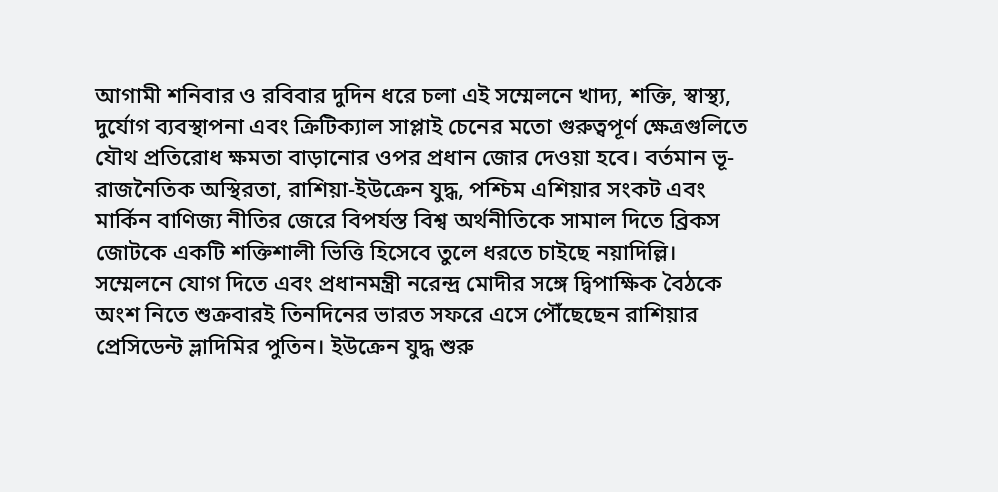আগামী শনিবার ও রবিবার দুদিন ধরে চলা এই সম্মেলনে খাদ্য, শক্তি, স্বাস্থ্য, দুর্যোগ ব্যবস্থাপনা এবং ক্রিটিক্যাল সাপ্লাই চেনের মতো গুরুত্বপূর্ণ ক্ষেত্রগুলিতে যৌথ প্রতিরোধ ক্ষমতা বাড়ানোর ওপর প্রধান জোর দেওয়া হবে। বর্তমান ভূ-রাজনৈতিক অস্থিরতা, রাশিয়া-ইউক্রেন যুদ্ধ, পশ্চিম এশিয়ার সংকট এবং মার্কিন বাণিজ্য নীতির জেরে বিপর্যস্ত বিশ্ব অর্থনীতিকে সামাল দিতে ব্রিকস জোটকে একটি শক্তিশালী ভিত্তি হিসেবে তুলে ধরতে চাইছে নয়াদিল্লি।
সম্মেলনে যোগ দিতে এবং প্রধানমন্ত্রী নরেন্দ্র মোদীর সঙ্গে দ্বিপাক্ষিক বৈঠকে অংশ নিতে শুক্রবারই তিনদিনের ভারত সফরে এসে পৌঁছেছেন রাশিয়ার প্রেসিডেন্ট ভ্লাদিমির পুতিন। ইউক্রেন যুদ্ধ শুরু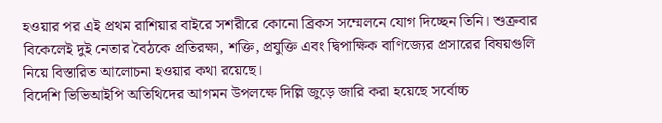হওয়ার পর এই প্রথম রাশিয়ার বাইরে সশরীরে কোনো ব্রিকস সম্মেলনে যোগ দিচ্ছেন তিনি। শুক্রবার বিকেলেই দুই নেতার বৈঠকে প্রতিরক্ষা, শক্তি, প্রযুক্তি এবং দ্বিপাক্ষিক বাণিজ্যের প্রসারের বিষয়গুলি নিয়ে বিস্তারিত আলোচনা হওয়ার কথা রয়েছে।
বিদেশি ভিভিআইপি অতিথিদের আগমন উপলক্ষে দিল্লি জুড়ে জারি করা হয়েছে সর্বোচ্চ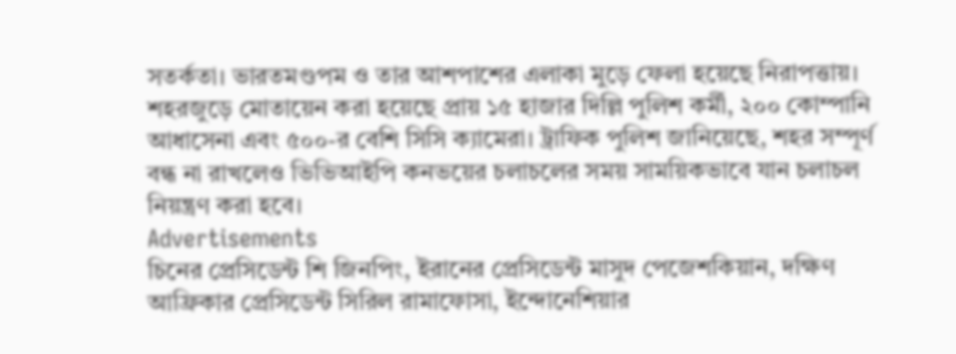সতর্কতা। ভারতমণ্ডপম ও তার আশপাশের এলাকা মুড়ে ফেলা হয়েছে নিরাপত্তায়। শহরজুড়ে মোতায়েন করা হয়েছে প্রায় ১৫ হাজার দিল্লি পুলিশ কর্মী, ২০০ কোম্পানি আধাসেনা এবং ৫০০-র বেশি সিসি ক্যামেরা। ট্রাফিক পুলিশ জানিয়েছে, শহর সম্পূর্ণ বন্ধ না রাখলেও ভিভিআইপি কনভয়ের চলাচলের সময় সাময়িকভাবে যান চলাচল নিয়ন্ত্রণ করা হবে।
Advertisements
চিনের প্রেসিডেন্ট শি জিনপিং, ইরানের প্রেসিডেন্ট মাসুদ পেজেশকিয়ান, দক্ষিণ আফ্রিকার প্রেসিডেন্ট সিরিল রামাফোসা, ইন্দোনেশিয়ার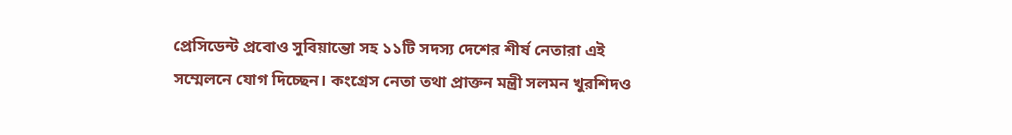প্রেসিডেন্ট প্রবোও সুবিয়ান্তো সহ ১১টি সদস্য দেশের শীর্ষ নেতারা এই সম্মেলনে যোগ দিচ্ছেন। কংগ্রেস নেতা তথা প্রাক্তন মন্ত্রী সলমন খুরশিদও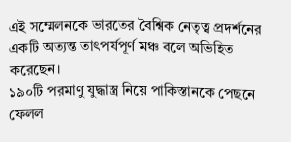এই সম্মেলনকে ভারতের বৈশ্বিক নেতৃত্ব প্রদর্শনের একটি অত্যন্ত তাৎপর্যপূর্ণ মঞ্চ বলে অভিহিত করেছেন।
১৯০টি পরমাণু যুদ্ধাস্ত্র নিয়ে পাকিস্তানকে পেছনে ফেলল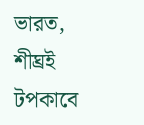ভারত, শীঘ্রই টপকাবে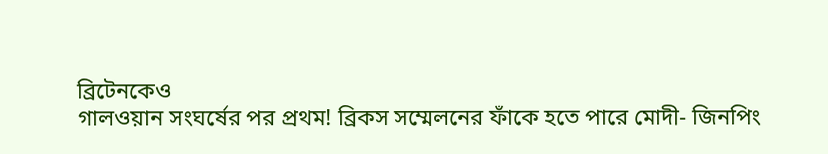ব্রিটেনকেও
গালওয়ান সংঘর্ষের পর প্রথম! ব্রিকস সম্মেলনের ফাঁকে হতে পারে মোদী- জিনপিং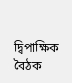দ্বিপাক্ষিক বৈঠক